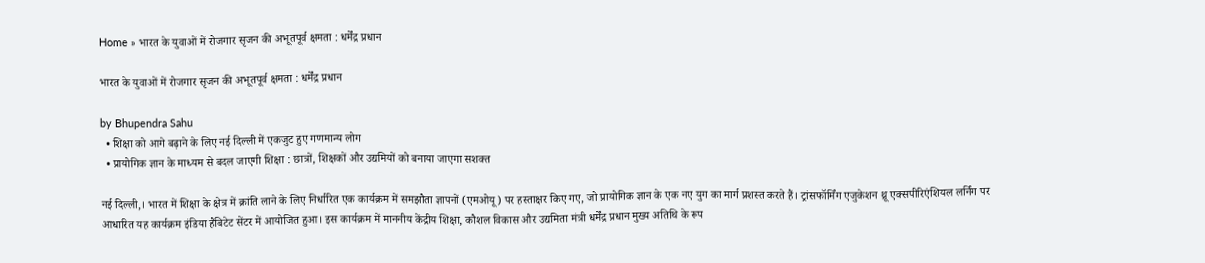Home » भारत के युवाओं में रोजगार सृजन की अभूतपूर्व क्षमता : धर्मेंद्र प्रधान

भारत के युवाओं में रोजगार सृजन की अभूतपूर्व क्षमता : धर्मेंद्र प्रधान

by Bhupendra Sahu
  • शिक्षा को आगे बढ़ाने के लिए नई दिल्ली में एकजुट हुए गणमान्य लोग
  • प्रायोगिक ज्ञान के माध्यम से बदल जाएगी शिक्षा : छात्रों, शिक्षकों और उद्यमियों को बनाया जाएगा सशक्त

नई दिल्ली,। भारत में शिक्षा के क्षेत्र में क्रांति लाने के लिए निर्धारित एक कार्यक्रम में समझौता ज्ञापनों (एमओयू) पर हस्ताक्षर किए गए, जो प्रायोगिक ज्ञान के एक नए युग का मार्ग प्रशस्त करते हैं। ट्रांसफॉर्मिंग एजुकेशन थ्रू एक्सपीरिएंशियल लर्निंग पर आधारित यह कार्यक्रम इंडिया हैबिटेट सेंटर में आयोजित हुआ। इस कार्यक्रम में माननीय केंद्रीय शिक्षा, कौशल विकास और उद्यमिता मंत्री धर्मेंद्र प्रधान मुख्य अतिथि के रूप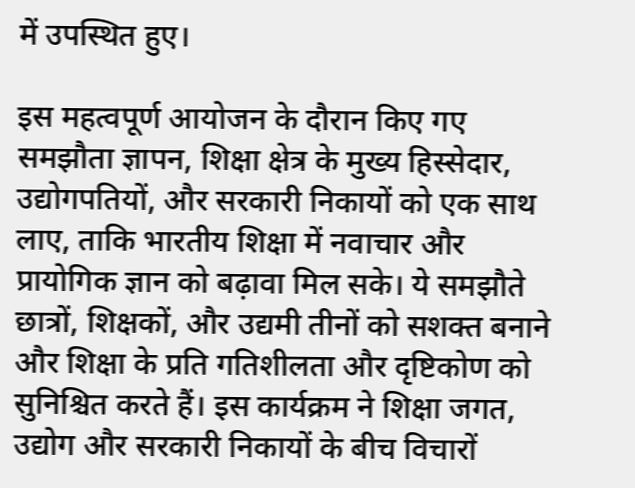में उपस्थित हुए।

इस महत्वपूर्ण आयोजन के दौरान किए गए समझौता ज्ञापन, शिक्षा क्षेत्र के मुख्य हिस्सेदार, उद्योगपतियों, और सरकारी निकायों को एक साथ लाए, ताकि भारतीय शिक्षा में नवाचार और प्रायोगिक ज्ञान को बढ़ावा मिल सके। ये समझौते छात्रों, शिक्षकों, और उद्यमी तीनों को सशक्त बनाने और शिक्षा के प्रति गतिशीलता और दृष्टिकोण को सुनिश्चित करते हैं। इस कार्यक्रम ने शिक्षा जगत, उद्योग और सरकारी निकायों के बीच विचारों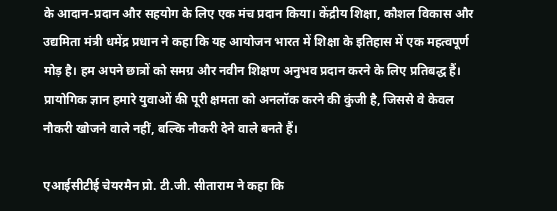के आदान-प्रदान और सहयोग के लिए एक मंच प्रदान किया। केंद्रीय शिक्षा, कौशल विकास और उद्यमिता मंत्री धमेंद्र प्रधान ने कहा कि यह आयोजन भारत में शिक्षा के इतिहास में एक महत्वपूर्ण मोड़ है। हम अपने छात्रों को समग्र और नवीन शिक्षण अनुभव प्रदान करने के लिए प्रतिबद्ध हैं। प्रायोगिक ज्ञान हमारे युवाओं की पूरी क्षमता को अनलॉक करने की कुंजी है, जिससे वे केवल नौकरी खोजने वाले नहीं, बल्कि नौकरी देने वाले बनते हैं।

एआईसीटीई चेयरमैन प्रो. टी.जी. सीताराम ने कहा कि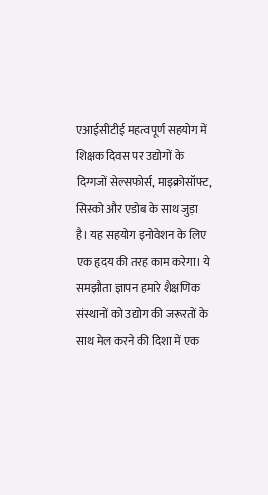एआईसीटीई महत्वपूर्ण सहयोग में शिक्षक दिवस पर उद्योगों के दिग्गजों सेल्सफोर्स, माइक्रोसॉफ्ट, सिस्को और एडोब के साथ जुड़ा है। यह सहयोग इनोवेशन के लिए एक हृदय की तरह काम करेगा। ये समझौता ज्ञापन हमारे शैक्षणिक संस्थानों को उद्योग की जरूरतों के साथ मेल करने की दिशा में एक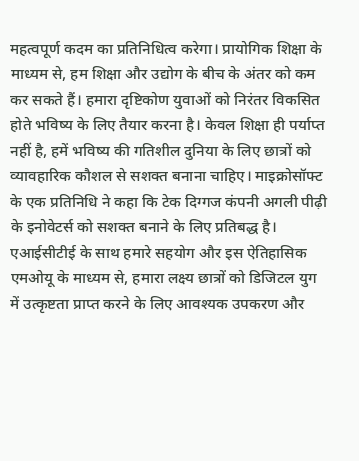महत्वपूर्ण कदम का प्रतिनिधित्व करेगा। प्रायोगिक शिक्षा के माध्यम से, हम शिक्षा और उद्योग के बीच के अंतर को कम कर सकते हैं। हमारा दृष्टिकोण युवाओं को निरंतर विकसित होते भविष्य के लिए तैयार करना है। केवल शिक्षा ही पर्याप्त नहीं है, हमें भविष्य की गतिशील दुनिया के लिए छात्रों को व्यावहारिक कौशल से सशक्त बनाना चाहिए। माइक्रोसॉफ्ट के एक प्रतिनिधि ने कहा कि टेक दिग्गज कंपनी अगली पीढ़ी के इनोवेटर्स को सशक्त बनाने के लिए प्रतिबद्ध है। एआईसीटीई के साथ हमारे सहयोग और इस ऐतिहासिक एमओयू के माध्यम से, हमारा लक्ष्य छात्रों को डिजिटल युग में उत्कृष्टता प्राप्त करने के लिए आवश्यक उपकरण और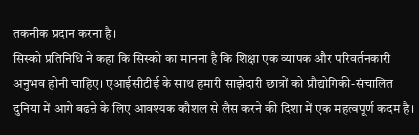तकनीक प्रदान करना है।
सिस्को प्रतिनिधि ने कहा कि सिस्को का मानना है कि शिक्षा एक व्यापक और परिवर्तनकारी अनुभव होनी चाहिए। एआईसीटीई के साथ हमारी साझेदारी छात्रों को प्रौद्योगिकी-संचालित दुनिया में आगे बढऩे के लिए आवश्यक कौशल से लैस करने की दिशा में एक महत्वपूर्ण कदम है।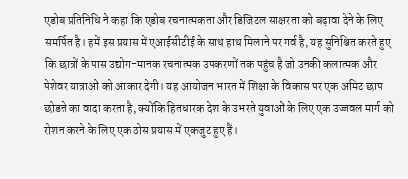एडोब प्रतिनिधि ने कहा कि एडोब रचनात्मकता और डिजिटल साक्षरता को बढ़ावा देने के लिए समर्पित है। हमें इस प्रयास में एआईसीटीई के साथ हाथ मिलाने पर गर्व है, यह सुनिश्चित करते हुए कि छात्रों के पास उद्योग-मानक रचनात्मक उपकरणों तक पहुंच है जो उनकी कलात्मक और पेशेवर यात्राओं को आकार देगी। यह आयोजन भारत में शिक्षा के विकास पर एक अमिट छाप छोडऩे का वादा करता है, क्योंकि हितधारक देश के उभरते युवाओं के लिए एक उज्जवल मार्ग को रोशन करने के लिए एक ठोस प्रयास में एकजुट हुए हैं।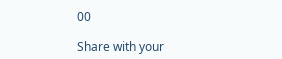00

Share with your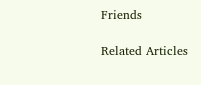Friends

Related Articles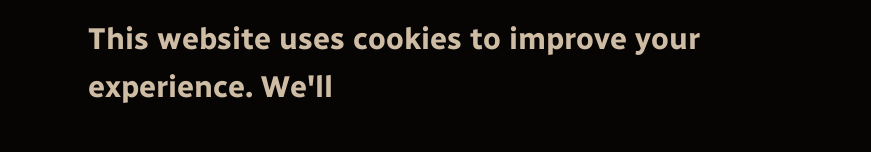This website uses cookies to improve your experience. We'll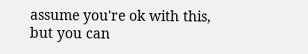assume you're ok with this, but you can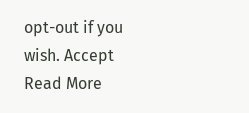opt-out if you wish. Accept Read More